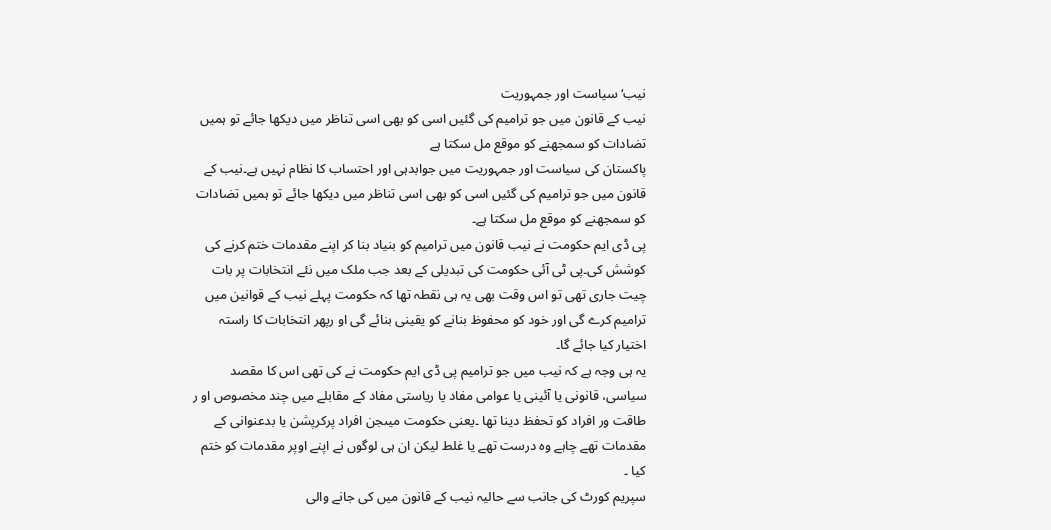نیب‘ سیاست اور جمہوریت
نیب کے قانون میں جو ترامیم کی گئیں اسی کو بھی اسی تناظر میں دیکھا جائے تو ہمیں تضادات کو سمجھنے کو موقع مل سکتا ہے
پاکستان کی سیاست اور جمہوریت میں جوابدہی اور احتساب کا نظام نہیں ہے۔نیب کے قانون میں جو ترامیم کی گئیں اسی کو بھی اسی تناظر میں دیکھا جائے تو ہمیں تضادات کو سمجھنے کو موقع مل سکتا ہے۔
پی ڈی ایم حکومت نے نیب قانون میں ترامیم کو بنیاد بنا کر اپنے مقدمات ختم کرنے کی کوشش کی۔پی ٹی آئی حکومت کی تبدیلی کے بعد جب ملک میں نئے انتخابات پر بات چیت جاری تھی تو اس وقت بھی یہ ہی نقطہ تھا کہ حکومت پہلے نیب کے قوانین میں ترامیم کرے گی اور خود کو محفوظ بنانے کو یقینی بنائے گی او رپھر انتخابات کا راستہ اختیار کیا جائے گا۔
یہ ہی وجہ ہے کہ نیب میں جو ترامیم پی ڈی ایم حکومت نے کی تھی اس کا مقصد سیاسی، قانونی یا آئینی یا عوامی مفاد یا ریاستی مفاد کے مقابلے میں چند مخصوص او ر طاقت ور افراد کو تحفظ دینا تھا ۔یعنی حکومت میںجن افراد پرکرپشن یا بدعنوانی کے مقدمات تھے چاہے وہ درست تھے یا غلط لیکن ان ہی لوگوں نے اپنے اوپر مقدمات کو ختم کیا ۔
سپریم کورٹ کی جانب سے حالیہ نیب کے قانون میں کی جانے والی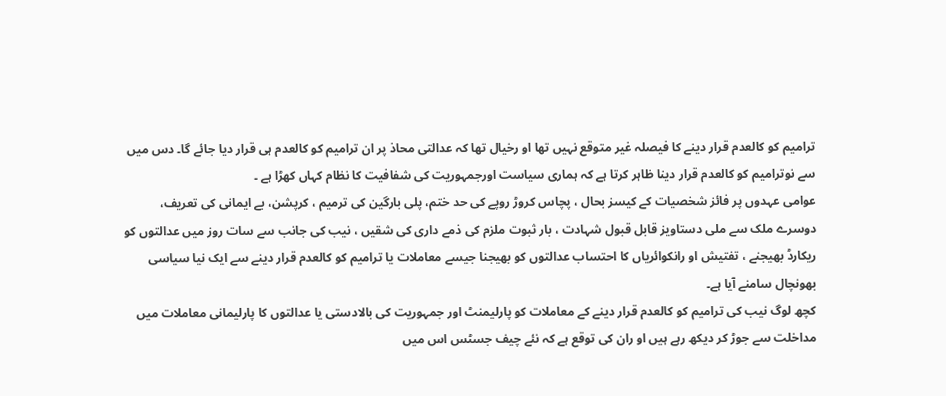ترامیم کو کالعدم قرار دینے کا فیصلہ غیر متوقع نہیں تھا او رخیال تھا کہ عدالتی محاذ پر ان ترامیم کو کالعدم ہی قرار دیا جائے گا۔ دس میں سے نوترامیم کو کالعدم قرار دینا ظاہر کرتا ہے کہ ہماری سیاست اورجمہوریت کی شفافیت کا نظام کہاں کھڑا ہے ۔
عوامی عہدوں پر فائز شخصیات کے کیسز بحال ، پچاس کروڑ روپے کی حد ختم، پلی بارگین کی ترمیم ، کرپشن، بے ایمانی کی تعریف، دوسرے ملک سے ملی دستاویز قابل قبول شہادت ، بار ثبوت ملزم کی ذمے داری کی شقیں ، نیب کی جانب سے سات روز میں عدالتوں کو ریکارڈ بھیجنے ، تفتیش او رانکوائریاں کا احتساب عدالتوں کو بھیجنا جیسے معاملات یا ترامیم کو کالعدم قرار دینے سے ایک نیا سیاسی بھونچال سامنے آیا ہے۔
کچھ لوگ نیب کی ترامیم کو کالعدم قرار دینے کے معاملات کو پارلیمنٹ اور جمہوریت کی بالادستی یا عدالتوں کا پارلیمانی معاملات میں مداخلت سے جوڑ کر دیکھ رہے ہیں او ران کی توقع ہے کہ نئے چیف جسٹس اس میں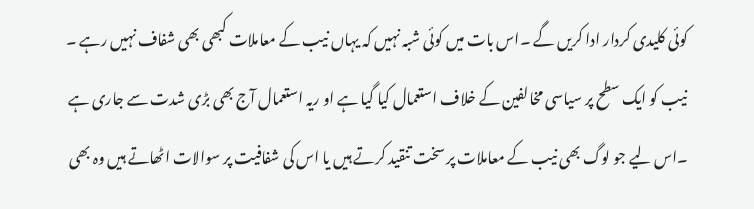کوئی کلیدی کردار ادا کریں گے ۔اس بات میں کوئی شبہ نہیں کہ یہاں نیب کے معاملات کبھی بھی شفاف نہیں رہے ۔
نیب کو ایک سطح پر سیاسی مخالفین کے خلاف استعمال کیا گیا ہے او ریہ استعمال آج بھی بڑی شدت سے جاری ہے ۔اس لیے جو لوگ بھی نیب کے معاملات پر سخت تنقید کرتے ہیں یا اس کی شفافیت پر سوالات اٹھاتے ہیں وہ بھی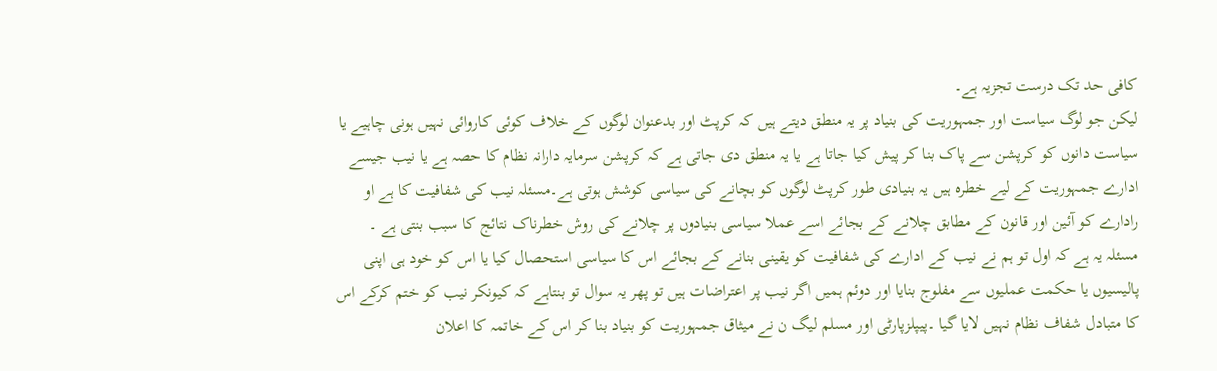کافی حد تک درست تجزیہ ہے۔
لیکن جو لوگ سیاست اور جمہوریت کی بنیاد پر یہ منطق دیتے ہیں کہ کرپٹ اور بدعنوان لوگوں کے خلاف کوئی کاروائی نہیں ہونی چاہیے یا سیاست دانوں کو کرپشن سے پاک بنا کر پیش کیا جاتا ہے یا یہ منطق دی جاتی ہے کہ کرپشن سرمایہ دارانہ نظام کا حصہ ہے یا نیب جیسے ادارے جمہوریت کے لیے خطرہ ہیں یہ بنیادی طور کرپٹ لوگوں کو بچانے کی سیاسی کوشش ہوتی ہے۔مسئلہ نیب کی شفافیت کا ہے او رادارے کو آئین اور قانون کے مطابق چلانے کے بجائے اسے عملا سیاسی بنیادوں پر چلانے کی روش خطرناک نتائج کا سبب بنتی ہے ۔
مسئلہ یہ ہے کہ اول تو ہم نے نیب کے ادارے کی شفافیت کو یقینی بنانے کے بجائے اس کا سیاسی استحصال کیا یا اس کو خود ہی اپنی پالیسیوں یا حکمت عملیوں سے مفلوج بنایا اور دوئم ہمیں اگر نیب پر اعتراضات ہیں تو پھر یہ سوال تو بنتاہے کہ کیونکر نیب کو ختم کرکے اس کا متبادل شفاف نظام نہیں لایا گیا ۔پیپلزپارٹی اور مسلم لیگ ن نے میثاق جمہوریت کو بنیاد بنا کر اس کے خاتمہ کا اعلان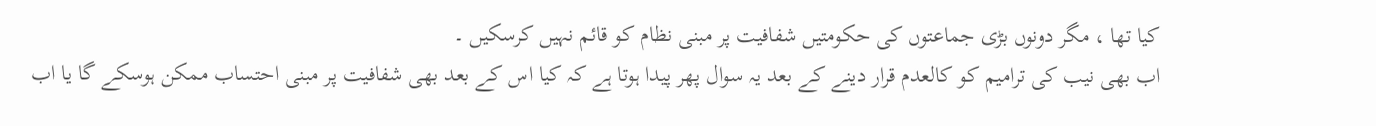کیا تھا ، مگر دونوں بڑی جماعتوں کی حکومتیں شفافیت پر مبنی نظام کو قائم نہیں کرسکیں ۔
اب بھی نیب کی ترامیم کو کالعدم قرار دینے کے بعد یہ سوال پھر پیدا ہوتا ہے کہ کیا اس کے بعد بھی شفافیت پر مبنی احتساب ممکن ہوسکے گا یا اب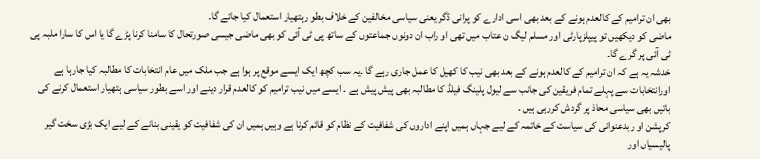بھی ان ترامیم کے کالعدم ہونے کے بعد بھی اسی ادارے کو پرانی ڈگر یعنی سیاسی مخالفین کے خلاف بطو رہتھیار استعمال کیا جائے گا۔
ماضی کو دیکھیں تو پیپلزپارٹی اور مسلم لیگ ن عتاب میں تھی او راب ان دونوں جماعتوں کے ساتھ پی ٹی آئی کو بھی ماضی جیسی صورتحال کا سامنا کرنا پڑے گا یا اس کا سارا ملبہ پی ٹی آئی پر گرے گا۔
خدشہ یہ ہے کہ ان ترامیم کے کالعدم ہونے کے بعد بھی نیب کا کھیل کا عمل جاری رہے گا ۔یہ سب کچھ ایک ایسے موقع پر ہوا ہے جب ملک میں عام انتخابات کا مطالبہ کیا جارہا ہے اورانتخابات سے پہلے تمام فریقین کی جانب سے لیول پلینگ فیلڈ کا مطالبہ بھی پیش پیش ہے ۔ ایسے میں نیب ترامیم کو کالعدم قرار دینے اور اسے بطور سیاسی ہتھیار استعمال کرنے کی باتیں بھی سیاسی محاذ پر گردش کررہی ہیں ۔
کرپشن او ربدعنوانی کی سیاست کے خاتمہ کے لیے جہاں ہمیں اپنے اداروں کی شفافیت کے نظام کو قائم کرنا ہے وہیں ہمیں ان کی شفافیت کو یقینی بنانے کے لیے ایک بڑی سخت گیر پالیسیاں اور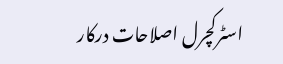اسٹرکچرل اصلاحات درکار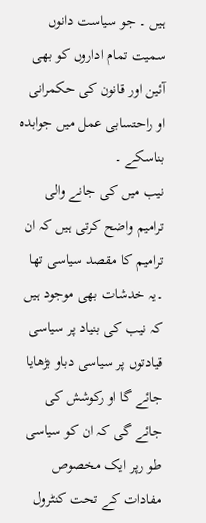ہیں ۔ جو سیاست دانوں سمیت تمام اداروں کو بھی آئین اور قانون کی حکمرانی او راحتسابی عمل میں جوابدہ بناسکے ۔
نیب میں کی جانے والی ترامیم واضح کرتی ہیں کہ ان ترامیم کا مقصد سیاسی تھا ۔یہ خدشات بھی موجود ہیں کہ نیب کی بنیاد پر سیاسی قیادتوں پر سیاسی دباو بڑھایا جائے گا او رکوشش کی جائے گی کہ ان کو سیاسی طو رپر ایک مخصوص مفادات کے تحت کنٹرول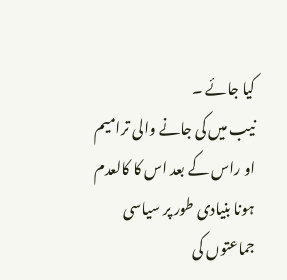کیا جائے ۔
نیب میں کی جانے والی ترامیم او راس کے بعد اس کا کالعدم ہونا بنیادی طور پر سیاسی جماعتوں کی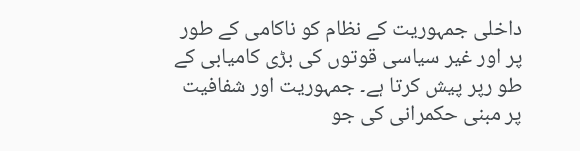داخلی جمہوریت کے نظام کو ناکامی کے طور پر اور غیر سیاسی قوتوں کی بڑی کامیابی کے طو رپر پیش کرتا ہے۔ جمہوریت اور شفافیت پر مبنی حکمرانی کی جو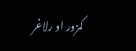کمزور او رلاغر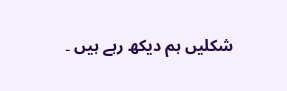شکلیں ہم دیکھ رہے ہیں ۔